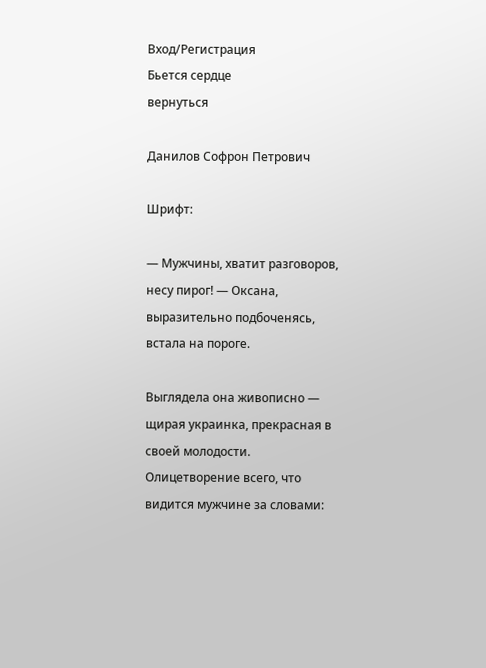Вход/Регистрация
Бьется сердце
вернуться

Данилов Софрон Петрович

Шрифт:

— Мужчины, хватит разговоров, несу пирог! — Оксана, выразительно подбоченясь, встала на пороге.

Выглядела она живописно — щирая украинка, прекрасная в своей молодости. Олицетворение всего, что видится мужчине за словами: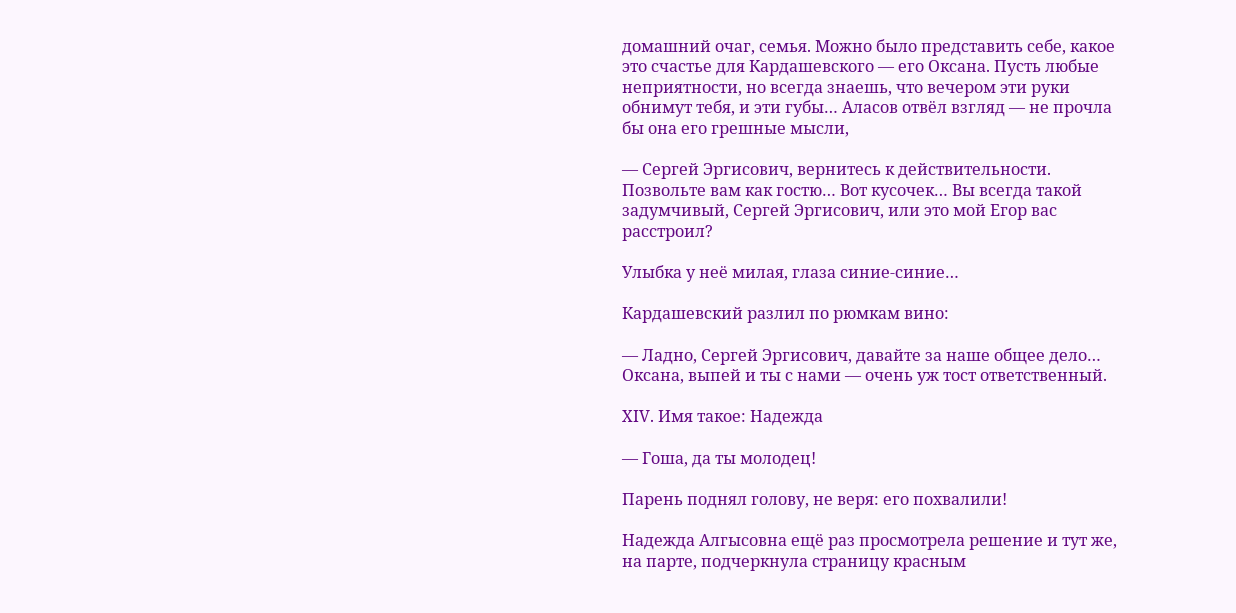домашний очаг, семья. Можно было представить себе, какое это счастье для Кардашевского — его Оксана. Пусть любые неприятности, но всегда знаешь, что вечером эти руки обнимут тебя, и эти губы… Аласов отвёл взгляд — не прочла бы она его грешные мысли,

— Сергей Эргисович, вернитесь к действительности. Позвольте вам как гостю… Вот кусочек… Вы всегда такой задумчивый, Сергей Эргисович, или это мой Егор вас расстроил?

Улыбка у неё милая, глаза синие-синие…

Кардашевский разлил по рюмкам вино:

— Ладно, Сергей Эргисович, давайте за наше общее дело… Оксана, выпей и ты с нами — очень уж тост ответственный.

XIV. Имя такое: Надежда

— Гоша, да ты молодец!

Парень поднял голову, не веря: его похвалили!

Надежда Алгысовна ещё раз просмотрела решение и тут же, на парте, подчеркнула страницу красным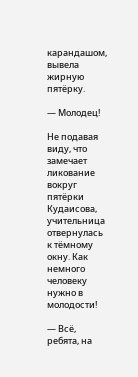карандашом, вывела жирную пятёрку.

— Молодец!

Не подавая виду, что замечает ликование вокруг пятёрки Кудаисова, учительница отвернулась к тёмному окну. Как немного человеку нужно в молодости!

— Всё, ребята, на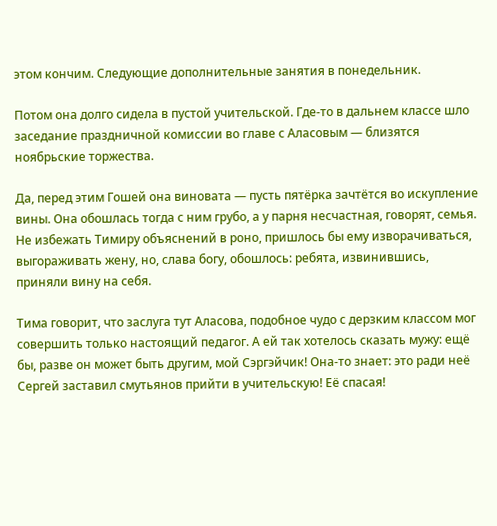этом кончим. Следующие дополнительные занятия в понедельник.

Потом она долго сидела в пустой учительской. Где-то в дальнем классе шло заседание праздничной комиссии во главе с Аласовым — близятся ноябрьские торжества.

Да, перед этим Гошей она виновата — пусть пятёрка зачтётся во искупление вины. Она обошлась тогда с ним грубо, а у парня несчастная, говорят, семья. Не избежать Тимиру объяснений в роно, пришлось бы ему изворачиваться, выгораживать жену, но, слава богу, обошлось: ребята, извинившись, приняли вину на себя.

Тима говорит, что заслуга тут Аласова, подобное чудо с дерзким классом мог совершить только настоящий педагог. А ей так хотелось сказать мужу: ещё бы, разве он может быть другим, мой Сэргэйчик! Она-то знает: это ради неё Сергей заставил смутьянов прийти в учительскую! Её спасая!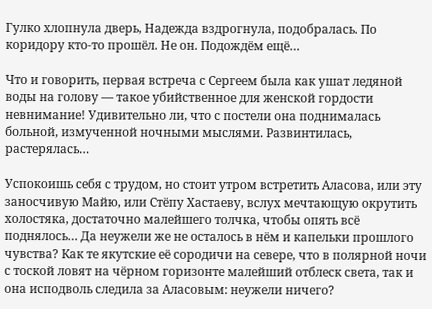Гулко хлопнула дверь, Надежда вздрогнула, подобралась. По коридору кто-то прошёл. Не он. Подождём ещё…

Что и говорить, первая встреча с Сергеем была как ушат ледяной воды на голову — такое убийственное для женской гордости невнимание! Удивительно ли, что с постели она поднималась больной, измученной ночными мыслями. Развинтилась, растерялась…

Успокоишь себя с трудом, но стоит утром встретить Аласова, или эту заносчивую Майю, или Стёпу Хастаеву, вслух мечтающую окрутить холостяка, достаточно малейшего толчка, чтобы опять всё поднялось… Да неужели же не осталось в нём и капельки прошлого чувства? Как те якутские её сородичи на севере, что в полярной ночи с тоской ловят на чёрном горизонте малейший отблеск света, так и она исподволь следила за Аласовым: неужели ничего?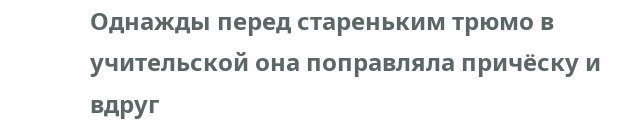Однажды перед стареньким трюмо в учительской она поправляла причёску и вдруг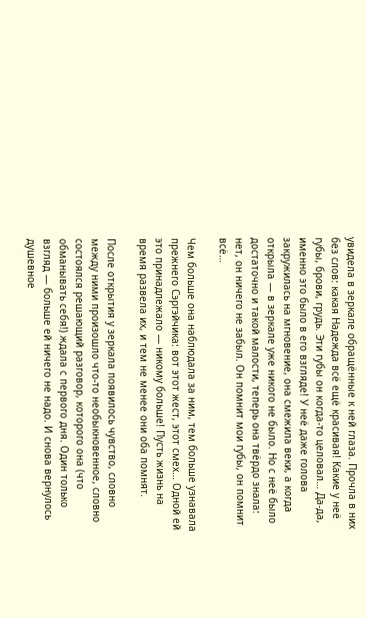увидела в зеркале обращённые к ней глаза. Прочла в них без слов: какая Надежда всё ещё красивая! Какие у неё губы, брови, грудь. Эти губы он когда-то целовал… Да-да, именно это было в его взгляде! У неё даже голова закружилась на мгновение, она смежила веки, а когда открыла — в зеркале уже никого не было. Но с неё было достаточно и такой малости, теперь она твёрдо знала: нет, он ничего не забыл. Он помнит мои губы, он помнит всё…

Чем больше она наблюдала за ним, тем больше узнавала прежнего Сэргэйчика: вот этот жест, этот смех… Одной ей это принадлежало — никому больше! Пусть жизнь на время развела их, и тем не менее они оба помнят.

После открытия у зеркала появилось чувство, словно между ними произошло что-то необыкновенное, словно состоялся решающий разговор, которого она (что обманывать себя!) ждала с первого дня. Один только взгляд — больше ей ничего не надо. И снова вернулось душевное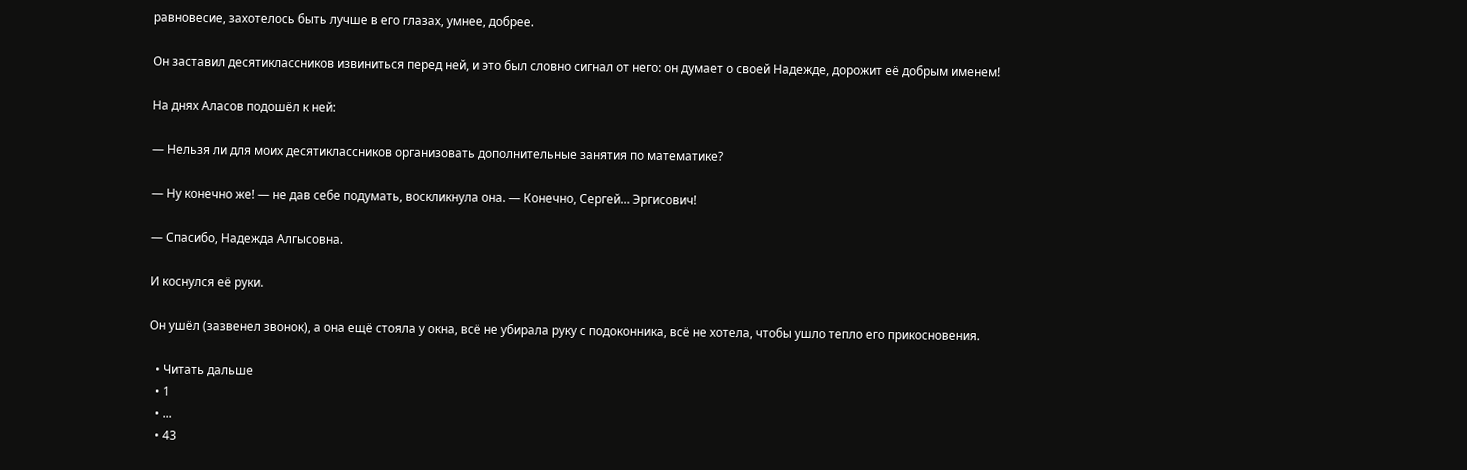равновесие, захотелось быть лучше в его глазах, умнее, добрее.

Он заставил десятиклассников извиниться перед ней, и это был словно сигнал от него: он думает о своей Надежде, дорожит её добрым именем!

На днях Аласов подошёл к ней:

— Нельзя ли для моих десятиклассников организовать дополнительные занятия по математике?

— Ну конечно же! — не дав себе подумать, воскликнула она. — Конечно, Сергей… Эргисович!

— Спасибо, Надежда Алгысовна.

И коснулся её руки.

Он ушёл (зазвенел звонок), а она ещё стояла у окна, всё не убирала руку с подоконника, всё не хотела, чтобы ушло тепло его прикосновения.

  • Читать дальше
  • 1
  • ...
  • 43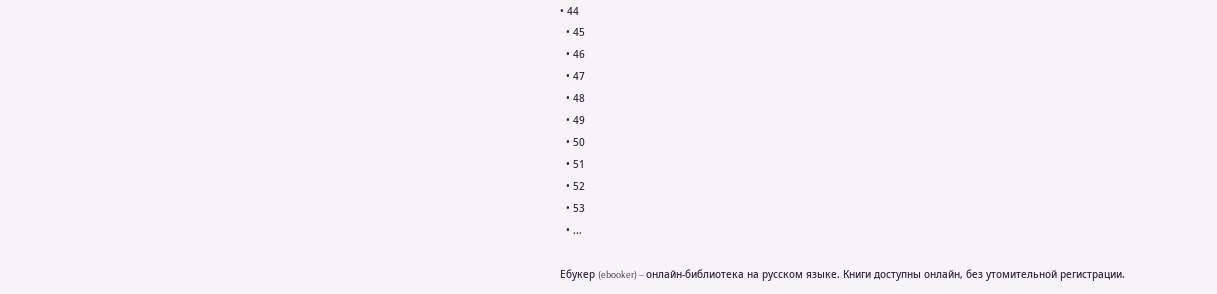• 44
  • 45
  • 46
  • 47
  • 48
  • 49
  • 50
  • 51
  • 52
  • 53
  • ...

Ебукер (ebooker) – онлайн-библиотека на русском языке. Книги доступны онлайн, без утомительной регистрации.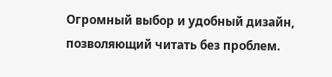Огромный выбор и удобный дизайн, позволяющий читать без проблем.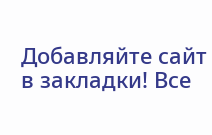Добавляйте сайт в закладки! Все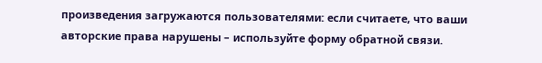произведения загружаются пользователями: если считаете, что ваши авторские права нарушены – используйте форму обратной связи.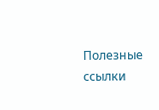Полезные ссылки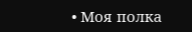• Моя полка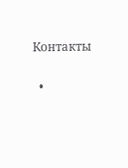Контакты

  •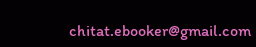chitat.ebooker@gmail.com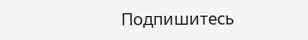Подпишитесь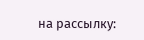на рассылку: